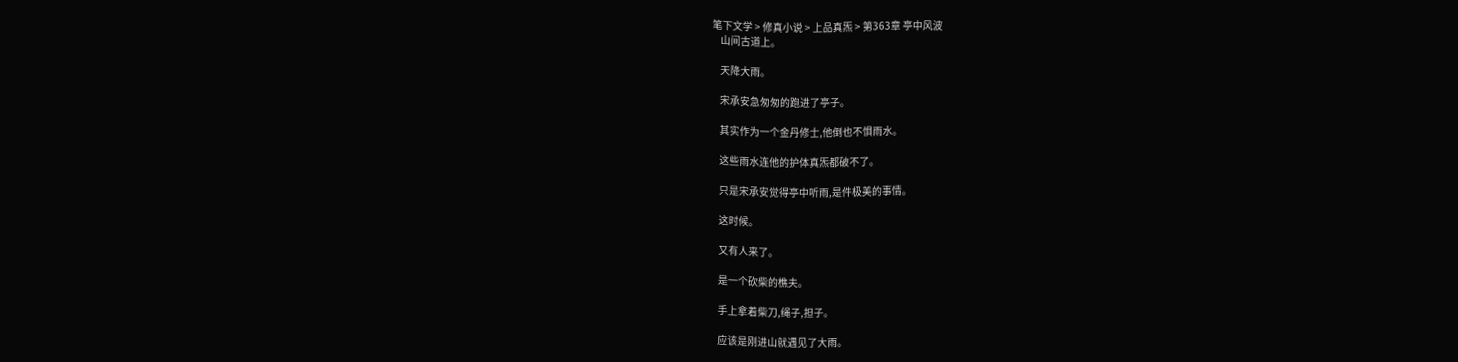笔下文学 > 修真小说 > 上品真炁 > 第363章 亭中风波
    山间古道上。

    天降大雨。

    宋承安急匆匆的跑进了亭子。

    其实作为一个金丹修士,他倒也不惧雨水。

    这些雨水连他的护体真炁都破不了。

    只是宋承安觉得亭中听雨,是件极美的事情。

    这时候。

    又有人来了。

    是一个砍柴的樵夫。

    手上拿着柴刀,绳子,担子。

    应该是刚进山就遇见了大雨。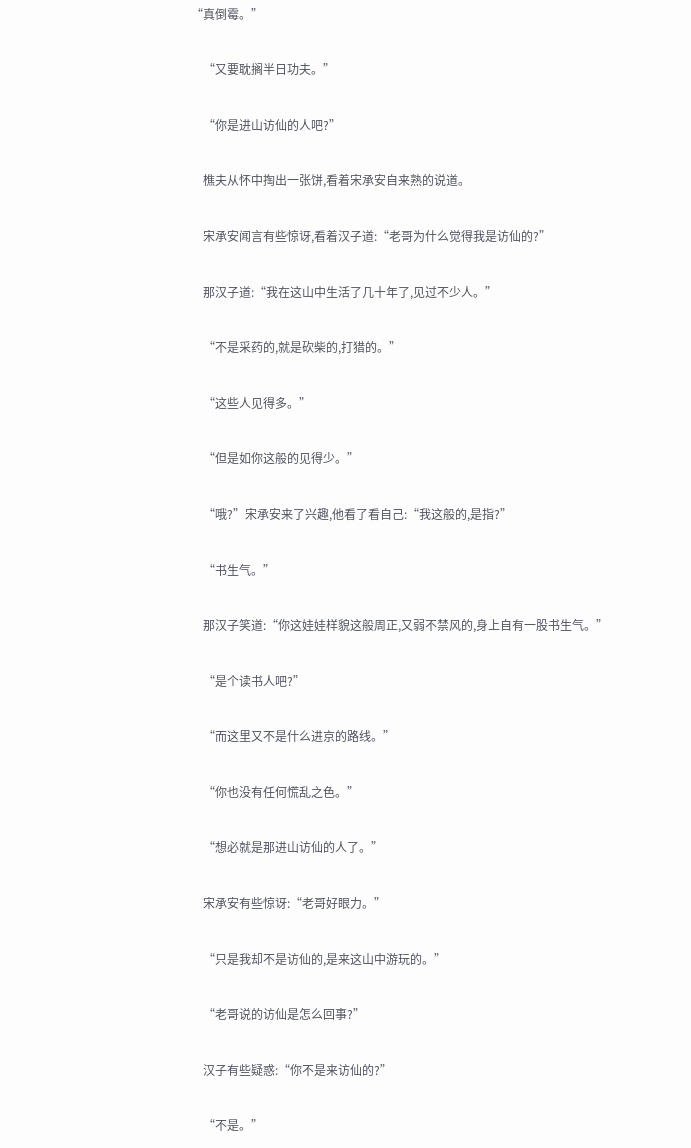“真倒霉。”

    “又要耽搁半日功夫。”

    “你是进山访仙的人吧?”

    樵夫从怀中掏出一张饼,看着宋承安自来熟的说道。

    宋承安闻言有些惊讶,看着汉子道:“老哥为什么觉得我是访仙的?”

    那汉子道:“我在这山中生活了几十年了,见过不少人。”

    “不是采药的,就是砍柴的,打猎的。”

    “这些人见得多。”

    “但是如你这般的见得少。”

    “哦?”宋承安来了兴趣,他看了看自己:“我这般的,是指?”

    “书生气。”

    那汉子笑道:“你这娃娃样貌这般周正,又弱不禁风的,身上自有一股书生气。”

    “是个读书人吧?”

    “而这里又不是什么进京的路线。”

    “你也没有任何慌乱之色。”

    “想必就是那进山访仙的人了。”

    宋承安有些惊讶:“老哥好眼力。”

    “只是我却不是访仙的,是来这山中游玩的。”

    “老哥说的访仙是怎么回事?”

    汉子有些疑惑:“你不是来访仙的?”

    “不是。”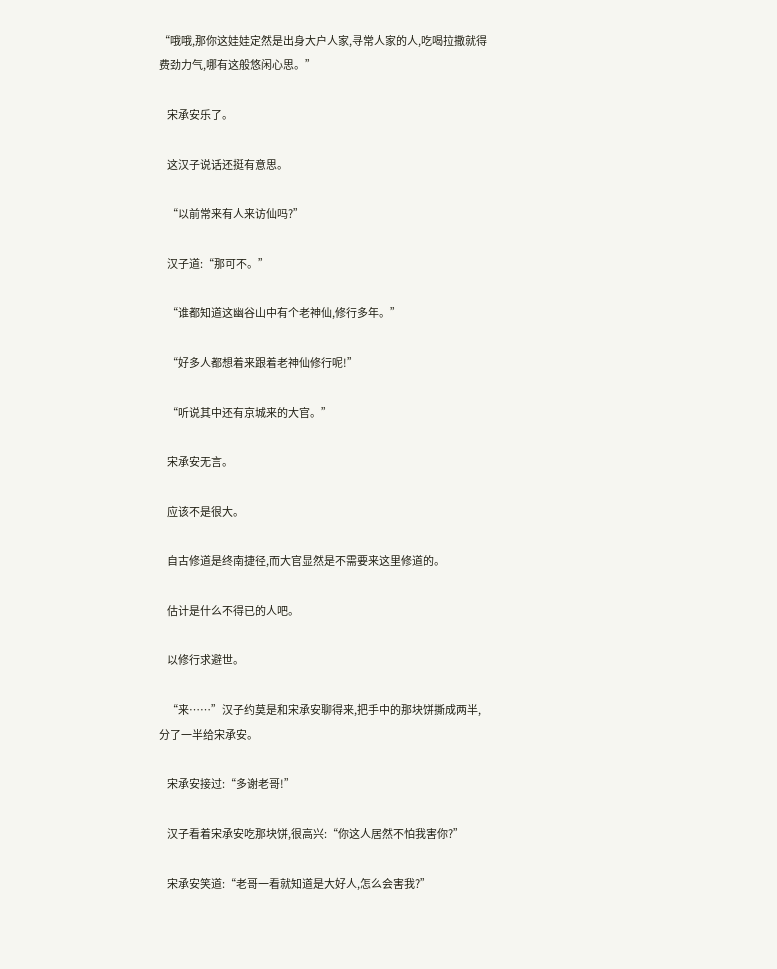“哦哦,那你这娃娃定然是出身大户人家,寻常人家的人,吃喝拉撒就得费劲力气,哪有这般悠闲心思。”

    宋承安乐了。

    这汉子说话还挺有意思。

    “以前常来有人来访仙吗?”

    汉子道:“那可不。”

    “谁都知道这幽谷山中有个老神仙,修行多年。”

    “好多人都想着来跟着老神仙修行呢!”

    “听说其中还有京城来的大官。”

    宋承安无言。

    应该不是很大。

    自古修道是终南捷径,而大官显然是不需要来这里修道的。

    估计是什么不得已的人吧。

    以修行求避世。

    “来……”汉子约莫是和宋承安聊得来,把手中的那块饼撕成两半,分了一半给宋承安。

    宋承安接过:“多谢老哥!”

    汉子看着宋承安吃那块饼,很高兴:“你这人居然不怕我害你?”

    宋承安笑道:“老哥一看就知道是大好人,怎么会害我?”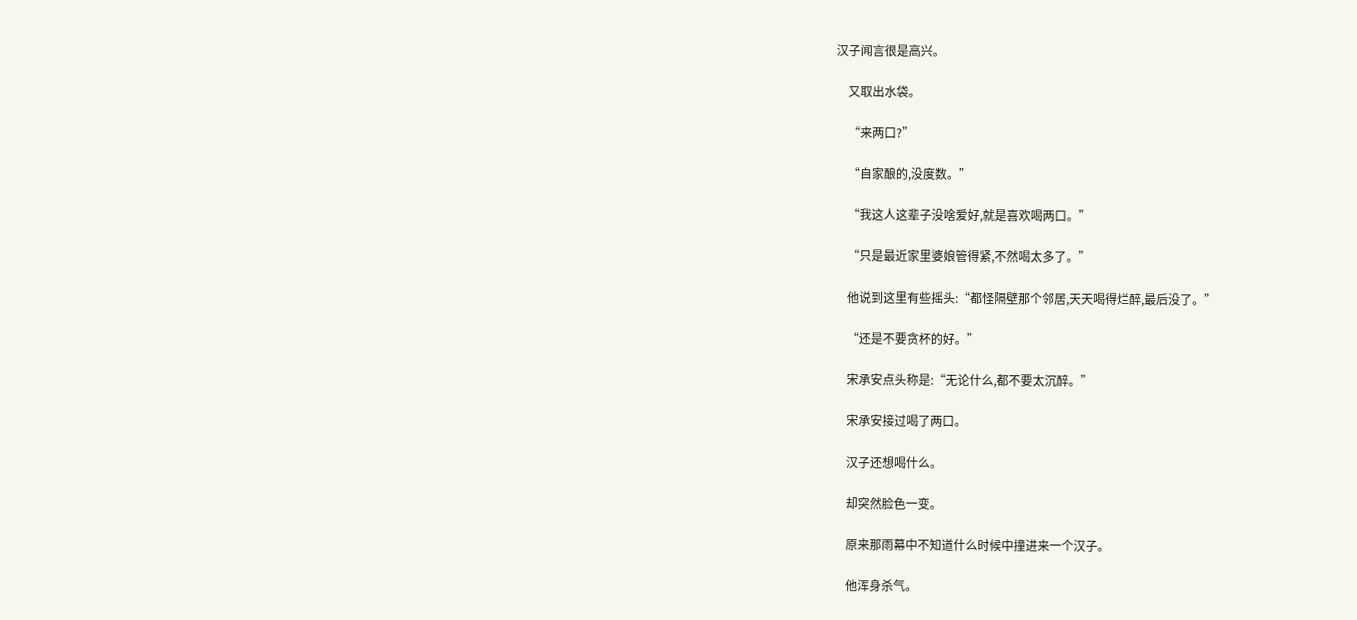汉子闻言很是高兴。

    又取出水袋。

    “来两口?”

    “自家酿的,没度数。”

    “我这人这辈子没啥爱好,就是喜欢喝两口。”

    “只是最近家里婆娘管得紧,不然喝太多了。”

    他说到这里有些摇头:“都怪隔壁那个邻居,天天喝得烂醉,最后没了。”

    “还是不要贪杯的好。”

    宋承安点头称是:“无论什么,都不要太沉醉。”

    宋承安接过喝了两口。

    汉子还想喝什么。

    却突然脸色一变。

    原来那雨幕中不知道什么时候中撞进来一个汉子。

    他浑身杀气。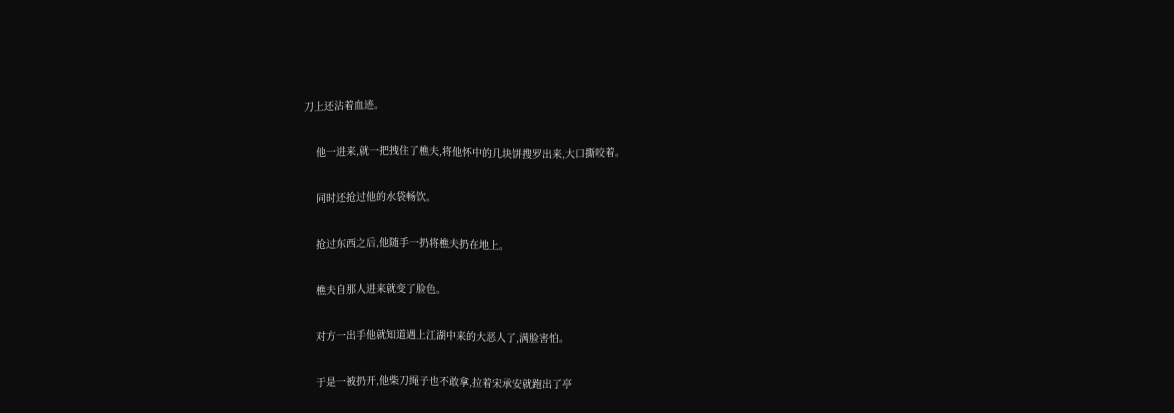刀上还沾着血迹。

    他一进来,就一把拽住了樵夫,将他怀中的几块饼搜罗出来,大口撕咬着。

    同时还抢过他的水袋畅饮。

    抢过东西之后,他随手一扔将樵夫扔在地上。

    樵夫自那人进来就变了脸色。

    对方一出手他就知道遇上江湖中来的大恶人了,满脸害怕。

    于是一被扔开,他柴刀绳子也不敢拿,拉着宋承安就跑出了亭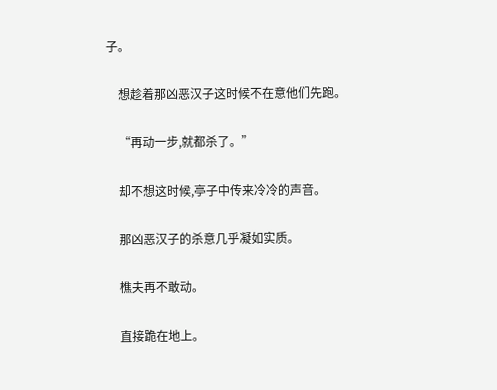子。

    想趁着那凶恶汉子这时候不在意他们先跑。

    “再动一步,就都杀了。”

    却不想这时候,亭子中传来冷冷的声音。

    那凶恶汉子的杀意几乎凝如实质。

    樵夫再不敢动。

    直接跪在地上。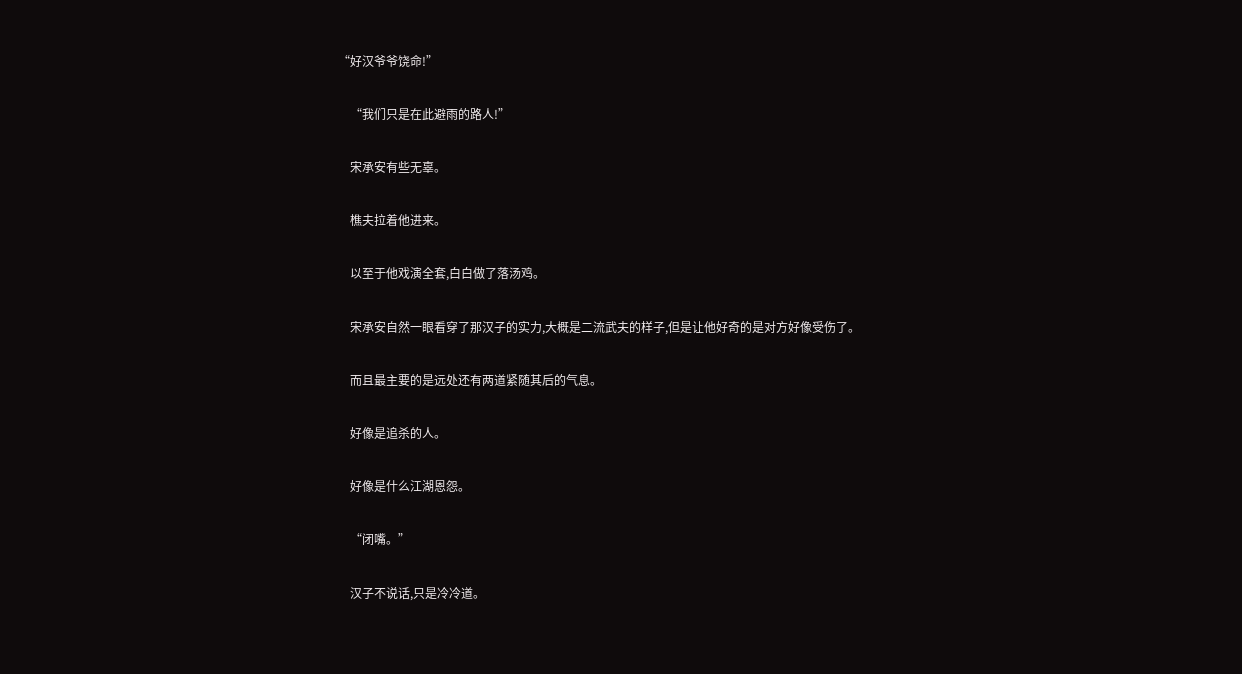“好汉爷爷饶命!”

    “我们只是在此避雨的路人!”

    宋承安有些无辜。

    樵夫拉着他进来。

    以至于他戏演全套,白白做了落汤鸡。

    宋承安自然一眼看穿了那汉子的实力,大概是二流武夫的样子,但是让他好奇的是对方好像受伤了。

    而且最主要的是远处还有两道紧随其后的气息。

    好像是追杀的人。

    好像是什么江湖恩怨。

    “闭嘴。”

    汉子不说话,只是冷冷道。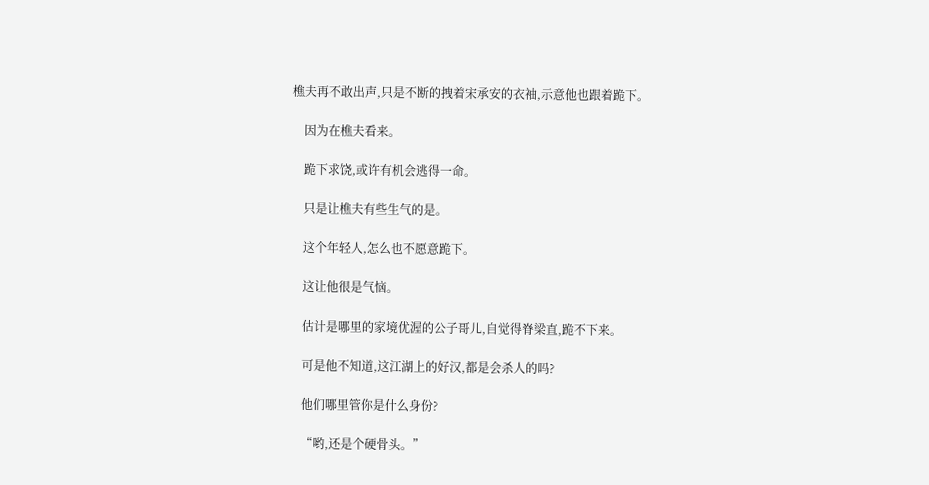樵夫再不敢出声,只是不断的拽着宋承安的衣袖,示意他也跟着跪下。

    因为在樵夫看来。

    跪下求饶,或许有机会逃得一命。

    只是让樵夫有些生气的是。

    这个年轻人,怎么也不愿意跪下。

    这让他很是气恼。

    估计是哪里的家境优渥的公子哥儿,自觉得脊梁直,跪不下来。

    可是他不知道,这江湖上的好汉,都是会杀人的吗?

    他们哪里管你是什么身份?

    “哟,还是个硬骨头。”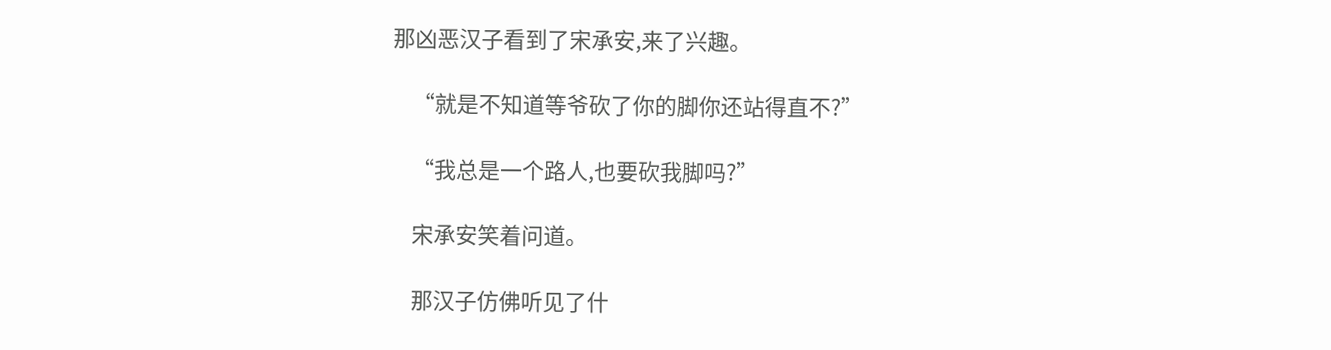那凶恶汉子看到了宋承安,来了兴趣。

    “就是不知道等爷砍了你的脚你还站得直不?”

    “我总是一个路人,也要砍我脚吗?”

    宋承安笑着问道。

    那汉子仿佛听见了什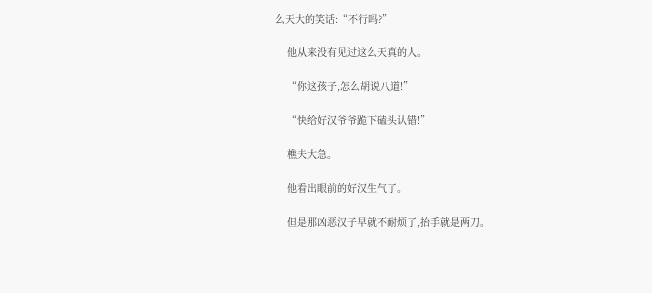么天大的笑话:“不行吗?”

    他从来没有见过这么天真的人。

    “你这孩子,怎么胡说八道!”

    “快给好汉爷爷跪下磕头认错!”

    樵夫大急。

    他看出眼前的好汉生气了。

    但是那凶恶汉子早就不耐烦了,抬手就是两刀。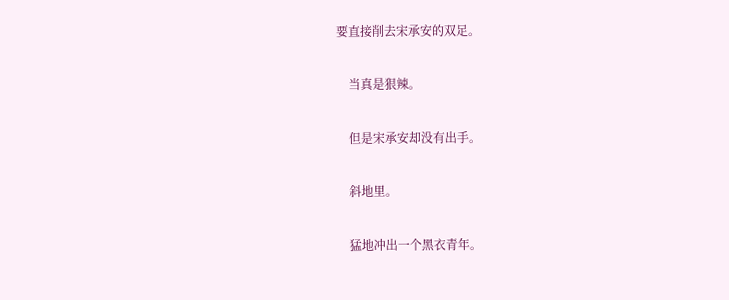要直接削去宋承安的双足。

    当真是狠辣。

    但是宋承安却没有出手。

    斜地里。

    猛地冲出一个黑衣青年。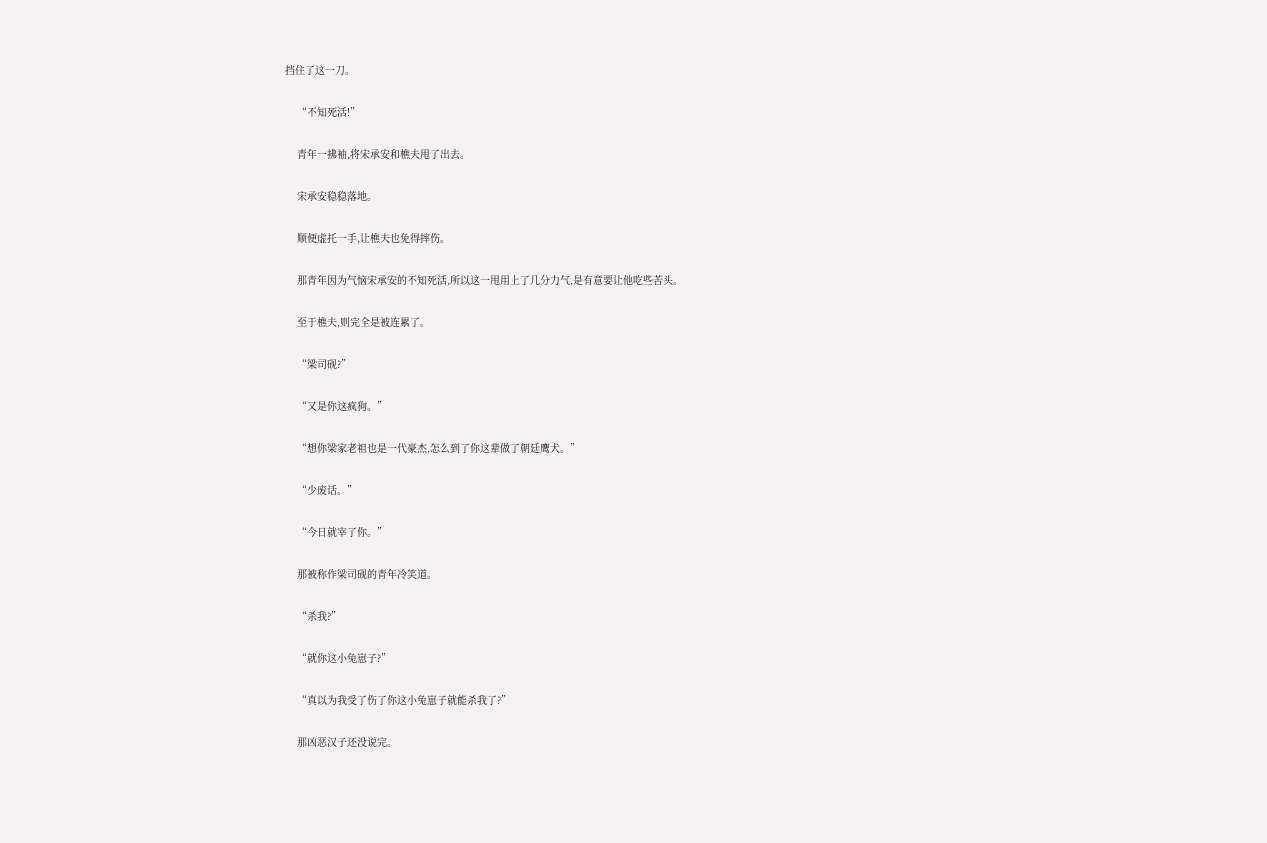挡住了这一刀。

    “不知死活!”

    青年一拂袖,将宋承安和樵夫甩了出去。

    宋承安稳稳落地。

    顺便虚托一手,让樵夫也免得摔伤。

    那青年因为气恼宋承安的不知死活,所以这一甩用上了几分力气,是有意要让他吃些苦头。

    至于樵夫,则完全是被连累了。

    “梁司砚?”

    “又是你这疯狗。”

    “想你梁家老祖也是一代豪杰,怎么到了你这辈做了朝廷鹰犬。”

    “少废话。”

    “今日就宰了你。”

    那被称作梁司砚的青年冷笑道。

    “杀我?”

    “就你这小兔崽子?”

    “真以为我受了伤了你这小兔崽子就能杀我了?”

    那凶恶汉子还没说完。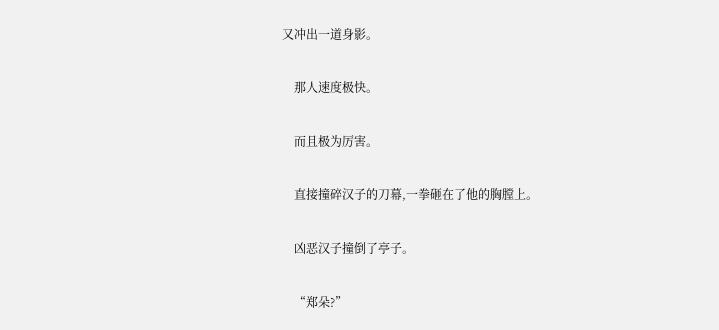又冲出一道身影。

    那人速度极快。

    而且极为厉害。

    直接撞碎汉子的刀幕,一拳砸在了他的胸膛上。

    凶恶汉子撞倒了亭子。

    “郑朵?”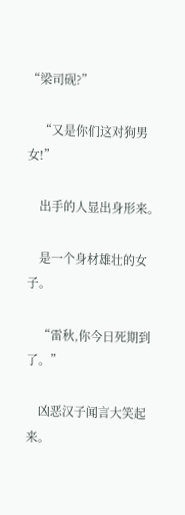“梁司砚?”

    “又是你们这对狗男女!”

    出手的人显出身形来。

    是一个身材雄壮的女子。

    “雷秋,你今日死期到了。”

    凶恶汉子闻言大笑起来。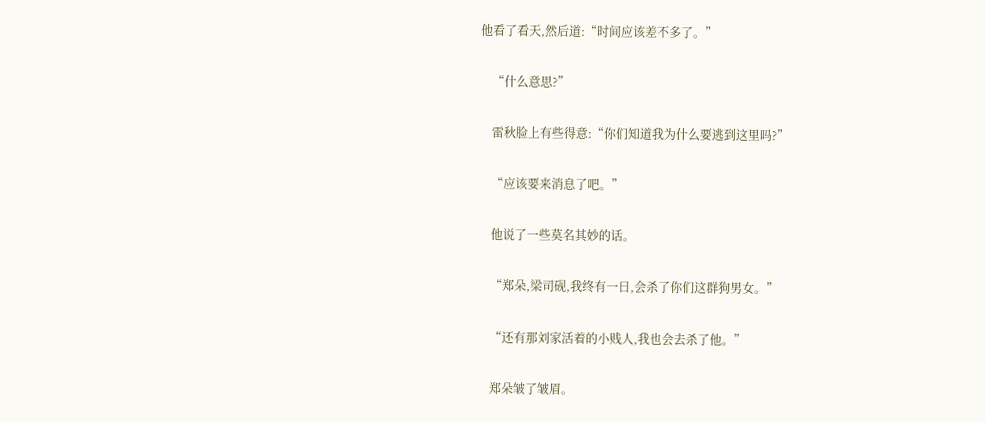他看了看天,然后道:“时间应该差不多了。”

    “什么意思?”

    雷秋脸上有些得意:“你们知道我为什么要逃到这里吗?”

    “应该要来消息了吧。”

    他说了一些莫名其妙的话。

    “郑朵,梁司砚,我终有一日,会杀了你们这群狗男女。”

    “还有那刘家活着的小贱人,我也会去杀了他。”

    郑朵皱了皱眉。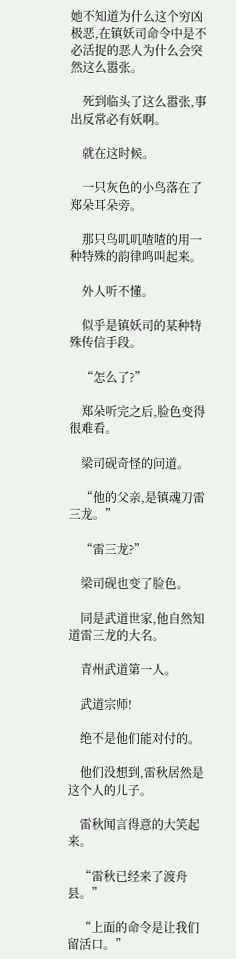她不知道为什么这个穷凶极恶,在镇妖司命令中是不必活捉的恶人为什么会突然这么嚣张。

    死到临头了这么嚣张,事出反常必有妖啊。

    就在这时候。

    一只灰色的小鸟落在了郑朵耳朵旁。

    那只鸟叽叽喳喳的用一种特殊的韵律鸣叫起来。

    外人听不懂。

    似乎是镇妖司的某种特殊传信手段。

    “怎么了?”

    郑朵听完之后,脸色变得很难看。

    梁司砚奇怪的问道。

    “他的父亲,是镇魂刀雷三龙。”

    “雷三龙?”

    梁司砚也变了脸色。

    同是武道世家,他自然知道雷三龙的大名。

    青州武道第一人。

    武道宗师!

    绝不是他们能对付的。

    他们没想到,雷秋居然是这个人的儿子。

    雷秋闻言得意的大笑起来。

    “雷秋已经来了渡舟县。”

    “上面的命令是让我们留活口。”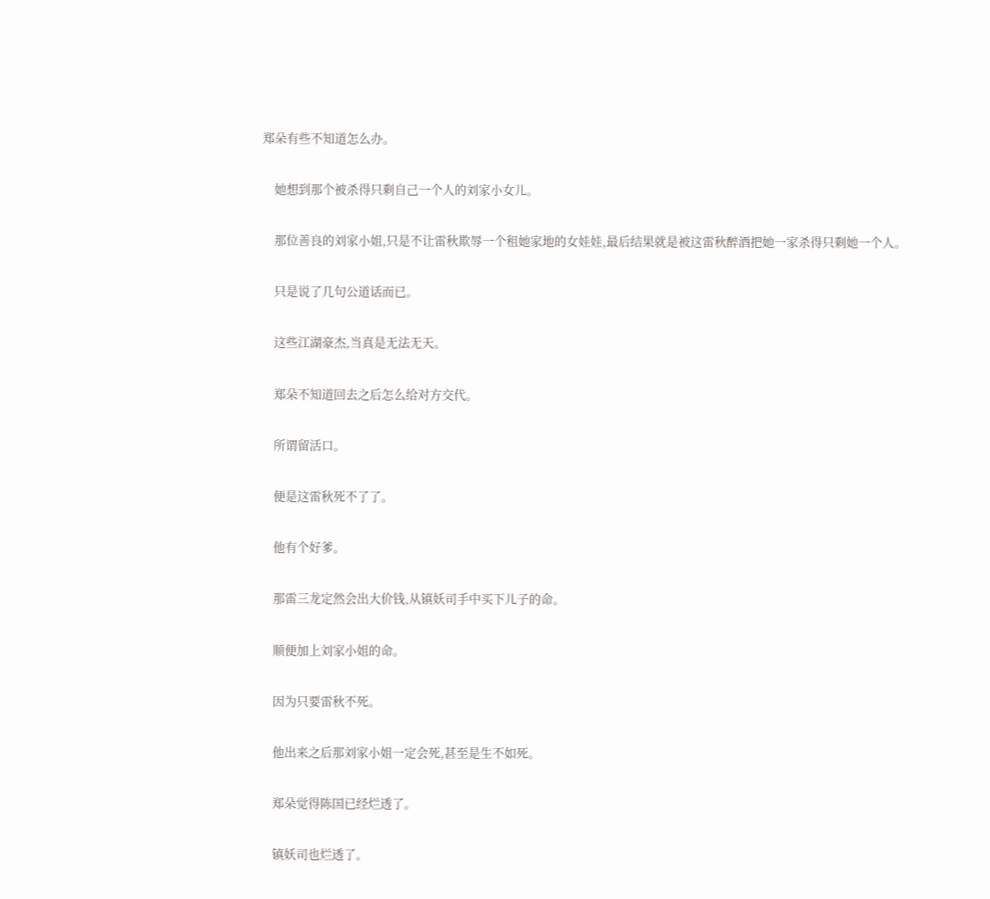郑朵有些不知道怎么办。

    她想到那个被杀得只剩自己一个人的刘家小女儿。

    那位善良的刘家小姐,只是不让雷秋欺辱一个租她家地的女娃娃,最后结果就是被这雷秋醉酒把她一家杀得只剩她一个人。

    只是说了几句公道话而已。

    这些江湖豪杰,当真是无法无天。

    郑朵不知道回去之后怎么给对方交代。

    所谓留活口。

    便是这雷秋死不了了。

    他有个好爹。

    那雷三龙定然会出大价钱,从镇妖司手中买下儿子的命。

    顺便加上刘家小姐的命。

    因为只要雷秋不死。

    他出来之后那刘家小姐一定会死,甚至是生不如死。

    郑朵觉得陈国已经烂透了。

    镇妖司也烂透了。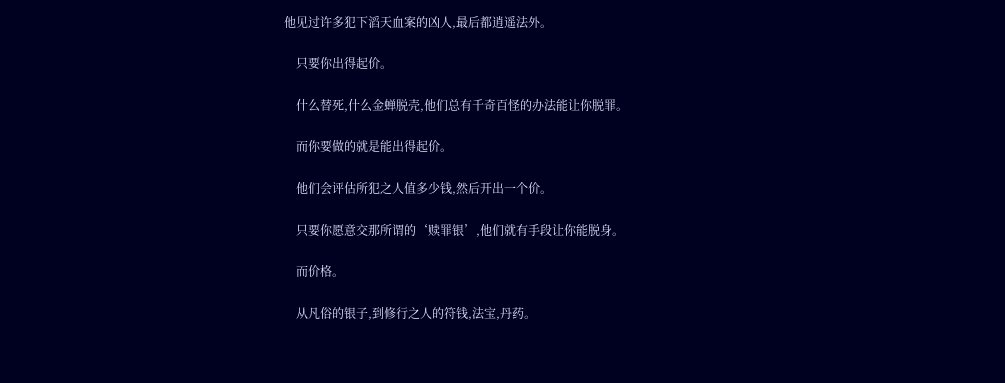他见过许多犯下滔天血案的凶人,最后都逍遥法外。

    只要你出得起价。

    什么替死,什么金蝉脱壳,他们总有千奇百怪的办法能让你脱罪。

    而你要做的就是能出得起价。

    他们会评估所犯之人值多少钱,然后开出一个价。

    只要你愿意交那所谓的‘赎罪银’,他们就有手段让你能脱身。

    而价格。

    从凡俗的银子,到修行之人的符钱,法宝,丹药。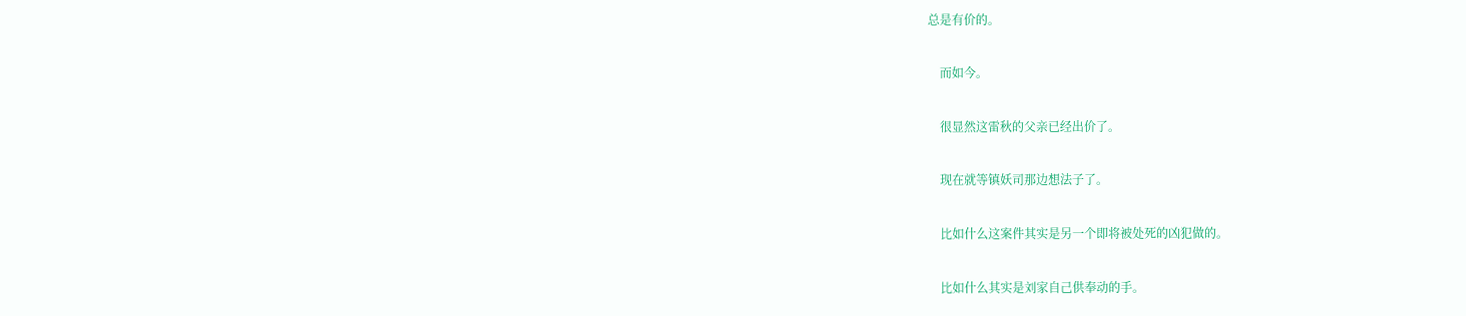总是有价的。

    而如今。

    很显然这雷秋的父亲已经出价了。

    现在就等镇妖司那边想法子了。

    比如什么这案件其实是另一个即将被处死的凶犯做的。

    比如什么其实是刘家自己供奉动的手。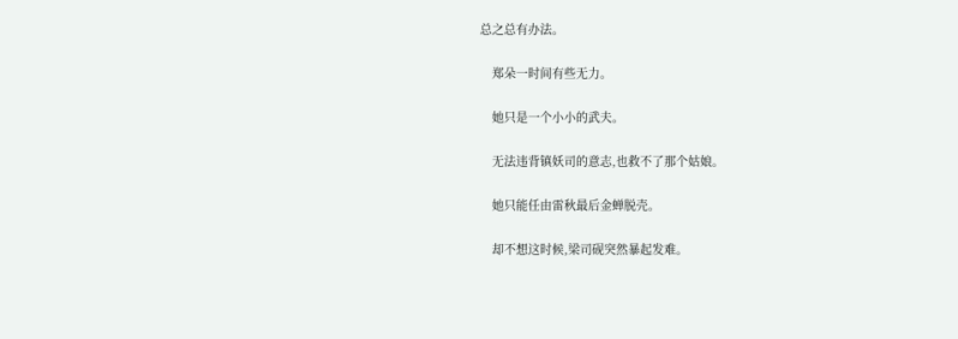总之总有办法。

    郑朵一时间有些无力。

    她只是一个小小的武夫。

    无法违背镇妖司的意志,也救不了那个姑娘。

    她只能任由雷秋最后金蝉脱壳。

    却不想这时候,梁司砚突然暴起发难。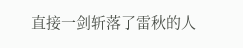直接一剑斩落了雷秋的人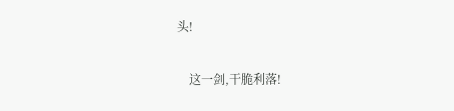头!

    这一剑,干脆利落!